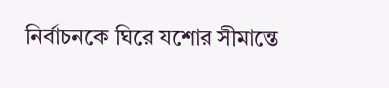নির্বাচনকে ঘিরে যশোর সীমান্তে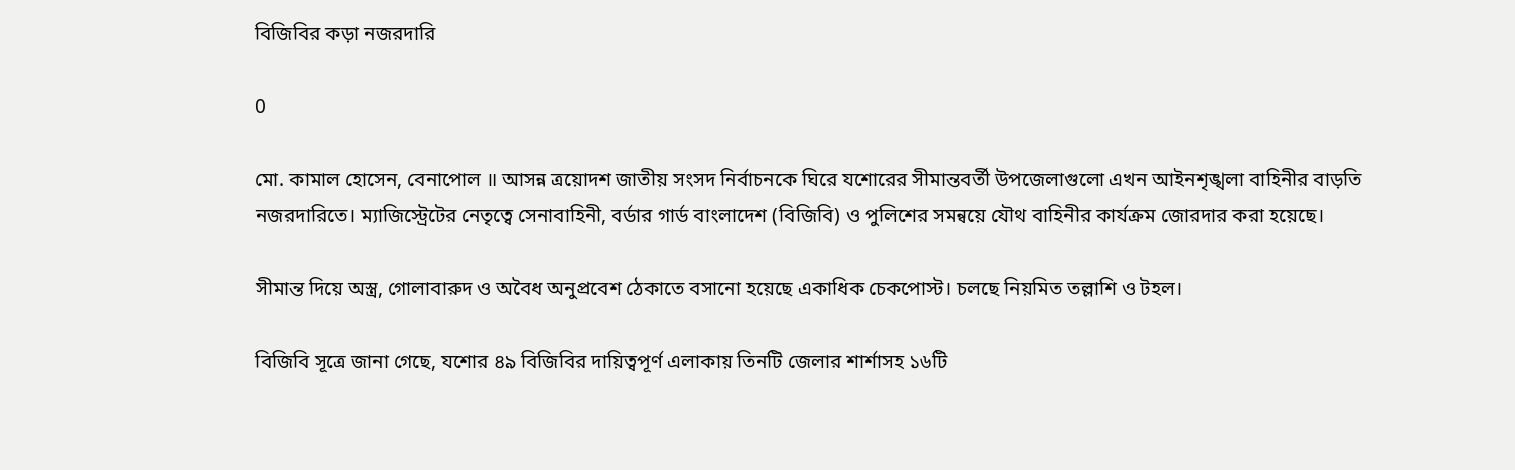বিজিবির কড়া নজরদারি

0

মো. কামাল হোসেন, বেনাপোল ॥ আসন্ন ত্রয়োদশ জাতীয় সংসদ নির্বাচনকে ঘিরে যশোরের সীমান্তবর্তী উপজেলাগুলো এখন আইনশৃঙ্খলা বাহিনীর বাড়তি নজরদারিতে। ম্যাজিস্ট্রেটের নেতৃত্বে সেনাবাহিনী, বর্ডার গার্ড বাংলাদেশ (বিজিবি) ও পুলিশের সমন্বয়ে যৌথ বাহিনীর কার্যক্রম জোরদার করা হয়েছে।

সীমান্ত দিয়ে অস্ত্র, গোলাবারুদ ও অবৈধ অনুপ্রবেশ ঠেকাতে বসানো হয়েছে একাধিক চেকপোস্ট। চলছে নিয়মিত তল্লাশি ও টহল।

বিজিবি সূত্রে জানা গেছে, যশোর ৪৯ বিজিবির দায়িত্বপূর্ণ এলাকায় তিনটি জেলার শার্শাসহ ১৬টি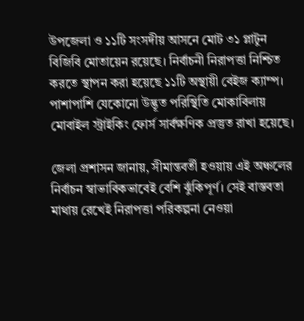উপজেলা ও ১১টি সংসদীয় আসনে মোট ৩১ প্লাটুন বিজিবি মোতায়েন রয়েছে। নির্বাচনী নিরাপত্তা নিশ্চিত করতে স্থাপন করা হয়েছে ১১টি অস্থায়ী বেইজ ক্যাম্প। পাশাপাশি যেকোনো উদ্ভূত পরিস্থিতি মোকাবিলায় মোবাইল স্ট্রাইকিং ফোর্স সার্বক্ষণিক প্রস্তুত রাখা হয়েছে।

জেলা প্রশাসন জানায়, সীমান্তবর্তী হওয়ায় এই অঞ্চলের নির্বাচন স্বাভাবিকভাবেই বেশি ঝুঁকিপূর্ণ। সেই বাস্তবতা মাথায় রেখেই নিরাপত্তা পরিকল্পনা নেওয়া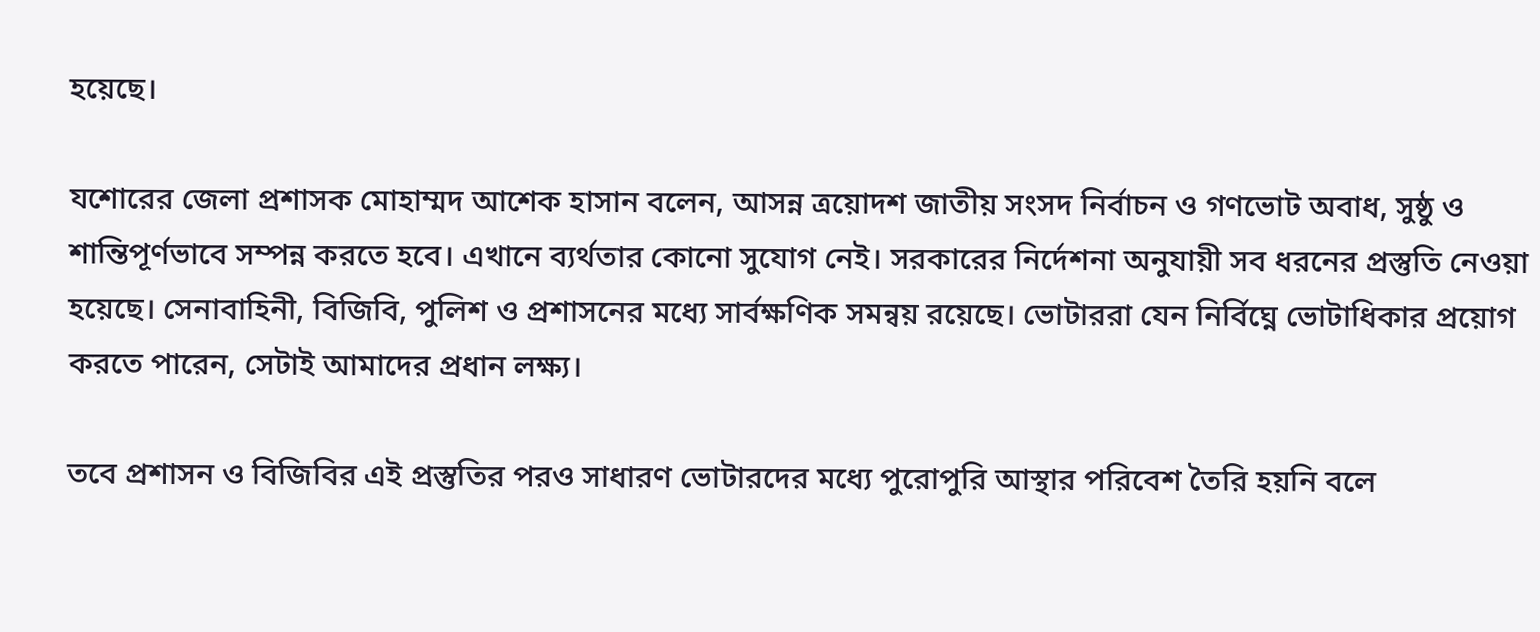হয়েছে।

যশোরের জেলা প্রশাসক মোহাম্মদ আশেক হাসান বলেন, আসন্ন ত্রয়োদশ জাতীয় সংসদ নির্বাচন ও গণভোট অবাধ, সুষ্ঠু ও শান্তিপূর্ণভাবে সম্পন্ন করতে হবে। এখানে ব্যর্থতার কোনো সুযোগ নেই। সরকারের নির্দেশনা অনুযায়ী সব ধরনের প্রস্তুতি নেওয়া হয়েছে। সেনাবাহিনী, বিজিবি, পুলিশ ও প্রশাসনের মধ্যে সার্বক্ষণিক সমন্বয় রয়েছে। ভোটাররা যেন নির্বিঘ্নে ভোটাধিকার প্রয়োগ করতে পারেন, সেটাই আমাদের প্রধান লক্ষ্য।

তবে প্রশাসন ও বিজিবির এই প্রস্তুতির পরও সাধারণ ভোটারদের মধ্যে পুরোপুরি আস্থার পরিবেশ তৈরি হয়নি বলে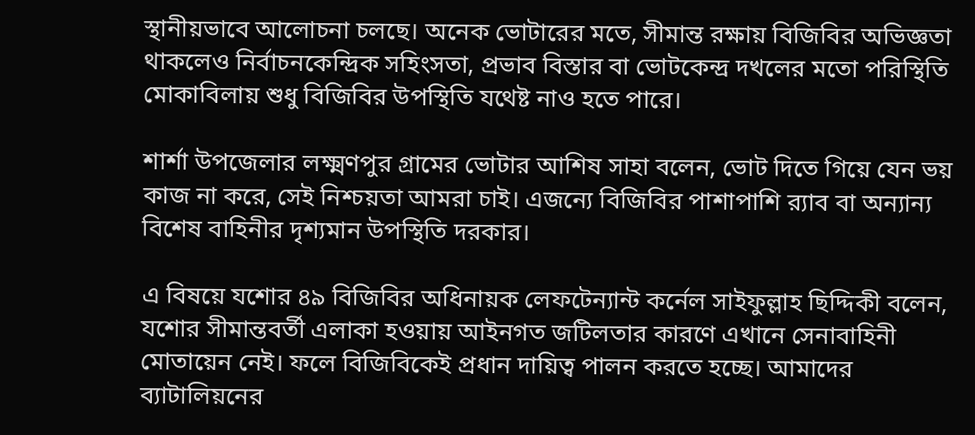স্থানীয়ভাবে আলোচনা চলছে। অনেক ভোটারের মতে, সীমান্ত রক্ষায় বিজিবির অভিজ্ঞতা থাকলেও নির্বাচনকেন্দ্রিক সহিংসতা, প্রভাব বিস্তার বা ভোটকেন্দ্র দখলের মতো পরিস্থিতি মোকাবিলায় শুধু বিজিবির উপস্থিতি যথেষ্ট নাও হতে পারে।

শার্শা উপজেলার লক্ষ্মণপুর গ্রামের ভোটার আশিষ সাহা বলেন, ভোট দিতে গিয়ে যেন ভয় কাজ না করে, সেই নিশ্চয়তা আমরা চাই। এজন্যে বিজিবির পাশাপাশি র‌্যাব বা অন্যান্য বিশেষ বাহিনীর দৃশ্যমান উপস্থিতি দরকার।

এ বিষয়ে যশোর ৪৯ বিজিবির অধিনায়ক লেফটেন্যান্ট কর্নেল সাইফুল্লাহ ছিদ্দিকী বলেন, যশোর সীমান্তবর্তী এলাকা হওয়ায় আইনগত জটিলতার কারণে এখানে সেনাবাহিনী মোতায়েন নেই। ফলে বিজিবিকেই প্রধান দায়িত্ব পালন করতে হচ্ছে। আমাদের ব্যাটালিয়নের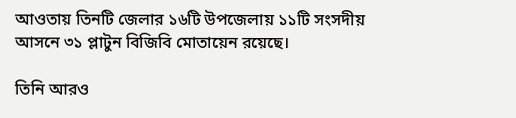আওতায় তিনটি জেলার ১৬টি উপজেলায় ১১টি সংসদীয় আসনে ৩১ প্লাটুন বিজিবি মোতায়েন রয়েছে।

তিনি আরও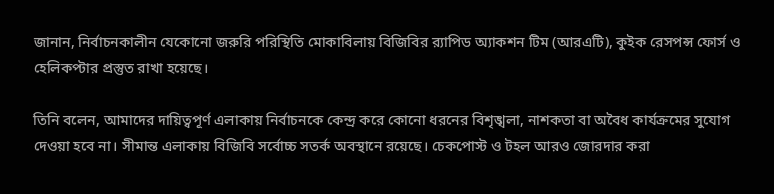জানান, নির্বাচনকালীন যেকোনো জরুরি পরিস্থিতি মোকাবিলায় বিজিবির র‌্যাপিড অ্যাকশন টিম (আরএটি), কুইক রেসপন্স ফোর্স ও হেলিকপ্টার প্রস্তুত রাখা হয়েছে।

তিনি বলেন, আমাদের দায়িত্বপূর্ণ এলাকায় নির্বাচনকে কেন্দ্র করে কোনো ধরনের বিশৃঙ্খলা, নাশকতা বা অবৈধ কার্যক্রমের সুযোগ দেওয়া হবে না। সীমান্ত এলাকায় বিজিবি সর্বোচ্চ সতর্ক অবস্থানে রয়েছে। চেকপোস্ট ও টহল আরও জোরদার করা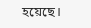হয়েছে।